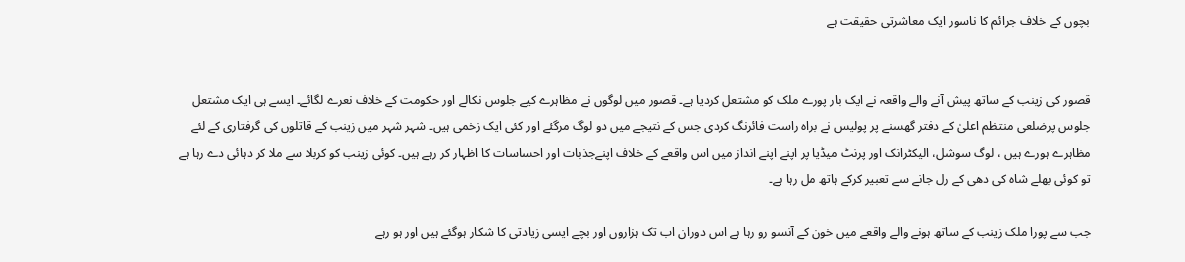بچوں کے خلاف جرائم کا ناسور ایک معاشرتی حقیقت ہے


قصور کی زینب کے ساتھ پیش آنے والے واقعہ نے ایک بار پورے ملک کو مشتعل کردیا ہے۔ قصور میں لوگوں نے مظاہرے کیے جلوس نکالے اور حکومت کے خلاف نعرے لگائے۔ ایسے ہی ایک مشتعل جلوس پرضلعی منتظم اعلیٰ کے دفتر گھسنے پر پولیس نے براہ راست فائرنگ کردی جس کے نتیجے میں دو لوگ مرگئے اور کئی ایک زخمی ہیں۔ شہر شہر میں زینب کے قاتلوں کی گرفتاری کے لئے مظاہرے ہورے ہیں ، لوگ سوشل، الیکٹرانک اور پرنٹ میڈیا پر اپنے اپنے انداز میں اس واقعے کے خلاف اپنےجذبات اور احساسات کا اظہار کر رہے ہیں۔ کوئی زینب کو کربلا سے ملا کر دہائی دے رہا ہے تو کوئی بھلے شاہ کی دھی کے رل جانے سے تعبیر کرکے ہاتھ مل رہا ہے۔

جب سے پورا ملک زینب کے ساتھ ہونے والے واقعے میں خون کے آنسو رو رہا ہے اس دوران اب تک ہزاروں اور بچے ایسی زیادتی کا شکار ہوگئے ہیں اور ہو رہے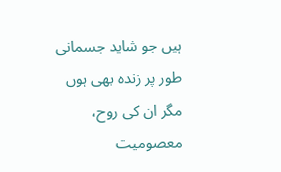ہیں جو شاید جسمانی طور پر زندہ بھی ہوں مگر ان کی روح، معصومیت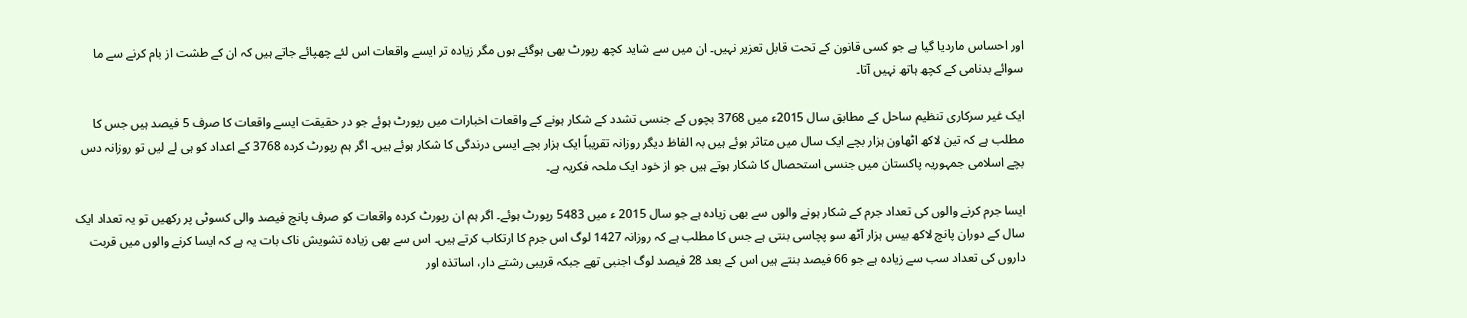اور احساس ماردیا گیا ہے جو کسی قانون کے تحت قابل تعزیر نہیں۔ ان میں سے شاید کچھ رپورٹ بھی ہوگئے ہوں مگر زیادہ تر ایسے واقعات اس لئے چھپائے جاتے ہیں کہ ان کے طشت از بام کرنے سے ما سوائے بدنامی کے کچھ ہاتھ نہیں آتا۔

ایک غیر سرکاری تنظیم ساحل کے مطابق سال 2015ء میں 3768 بچوں کے جنسی تشدد کے شکار ہونے کے واقعات اخبارات میں رپورٹ ہوئے جو در حقیقت ایسے واقعات کا صرف 5 فیصد ہیں جس کا مطلب ہے کہ تین لاکھ اٹھاون ہزار بچے ایک سال میں متاثر ہوئے ہیں بہ الفاظ دیگر روزانہ تقریباً ایک ہزار بچے ایسی درندگی کا شکار ہوئے ہیں۔ اگر ہم رپورٹ کردہ 3768 کے اعداد کو ہی لے لیں تو روزانہ دس بچے اسلامی جمہوریہ پاکستان میں جنسی استحصال کا شکار ہوتے ہیں جو از خود ایک ملحہ فکریہ ہے۔

ایسا جرم کرنے والوں کی تعداد جرم کے شکار ہونے والوں سے بھی زیادہ ہے جو سال 2015 ء میں 5483 رپورٹ ہوئے۔ اگر ہم ان رپورٹ کردہ واقعات کو صرف پانچ فیصد والی کسوٹی پر رکھیں تو یہ تعداد ایک سال کے دوران پانچ لاکھ بیس ہزار آٹھ سو پچاسی بنتی ہے جس کا مطلب ہے کہ روزانہ 1427 لوگ اس جرم کا ارتکاب کرتے ہیں۔ اس سے بھی زیادہ تشویش ناک بات یہ ہے کہ ایسا کرنے والوں میں قربت داروں کی تعداد سب سے زیادہ ہے جو 66 فیصد بنتے ہیں اس کے بعد 28 فیصد لوگ اجنبی تھے جبکہ قریبی رشتے دار، اساتذہ اور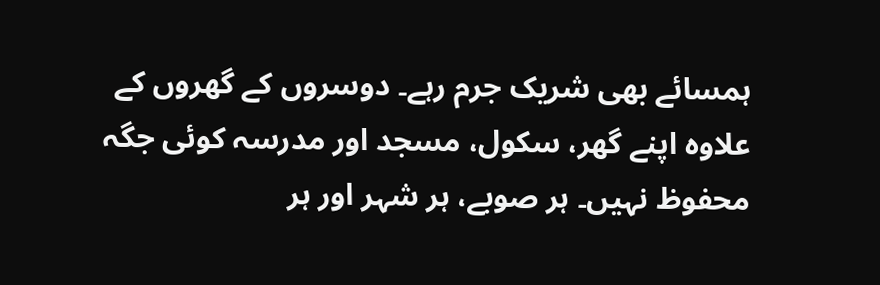ہمسائے بھی شریک جرم رہے۔ دوسروں کے گھروں کے علاوہ اپنے گھر، سکول، مسجد اور مدرسہ کوئی جگہ محفوظ نہیں۔ ہر صوبے، ہر شہر اور ہر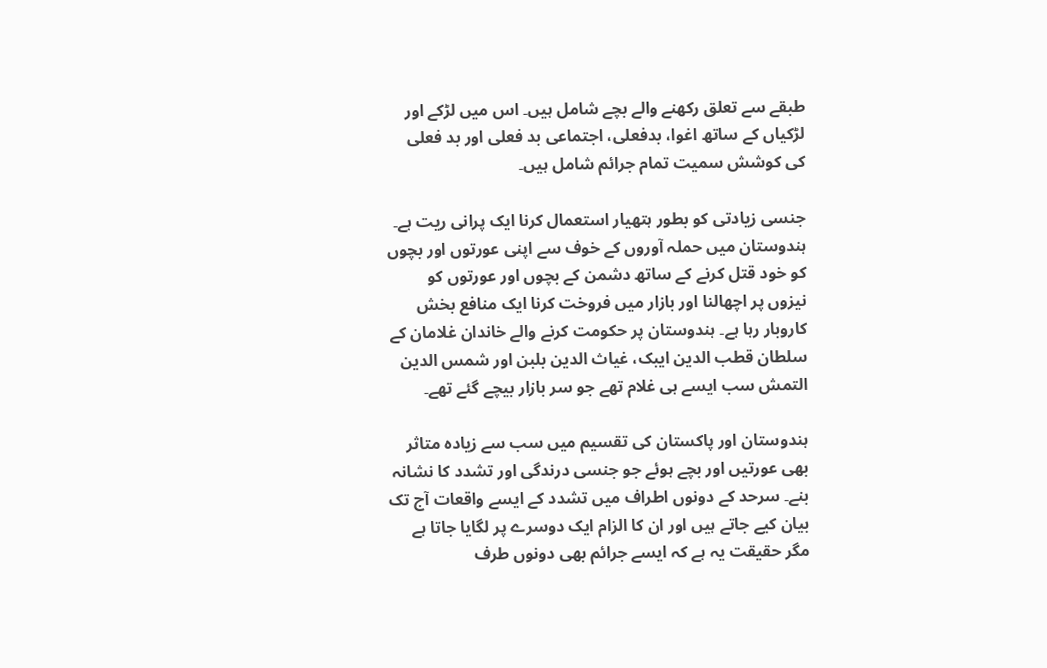طبقے سے تعلق رکھنے والے بچے شامل ہیں۔ اس میں لڑکے اور لڑکیاں کے ساتھ اغوا، بدفعلی، اجتماعی بد فعلی اور بد فعلی کی کوشش سمیت تمام جرائم شامل ہیں۔

جنسی زیادتی کو بطور ہتھیار استعمال کرنا ایک پرانی ریت ہے۔ ہندوستان میں حملہ آوروں کے خوف سے اپنی عورتوں اور بچوں کو خود قتل کرنے کے ساتھ دشمن کے بچوں اور عورتوں کو نیزوں پر اچھالنا اور بازار میں فروخت کرنا ایک منافع بخش کاروبار رہا ہے۔ ہندوستان پر حکومت کرنے والے خاندان غلامان کے سلطان قطب الدین ایبک، غیاث الدین بلبن اور شمس الدین التمش سب ایسے ہی غلام تھے جو سر بازار بیچے گئے تھے۔

ہندوستان اور پاکستان کی تقسیم میں سب سے زیادہ متاثر بھی عورتیں اور بچے ہوئے جو جنسی درندگی اور تشدد کا نشانہ بنے۔ سرحد کے دونوں اطراف میں تشدد کے ایسے واقعات آج تک بیان کیے جاتے ہیں اور ان کا الزام ایک دوسرے پر لگایا جاتا ہے مگر حقیقت یہ ہے کہ ایسے جرائم بھی دونوں طرف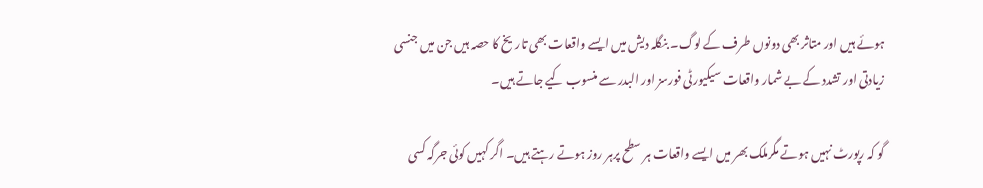ہوئے ہیں اور متاثر بھی دونوں طرف کے لوگ۔ بنگلہ دیش میں ایسے واقعات بھی تاریخ کا حصہ ہیں جن میں جنسی زیادتی اور تشدد کے بے شمار واقعات سیکیورٹی فورسز اور البدر سے منسوب کیے جاتے ہیں۔

گو کہ رپورٹ نہیں ہوتے مگرملک بھر میں ایسے واقعات ہر سطح پرہر روز ہوتے رہتے ہیں۔ اگر کہیں کوئی جرگہ کسی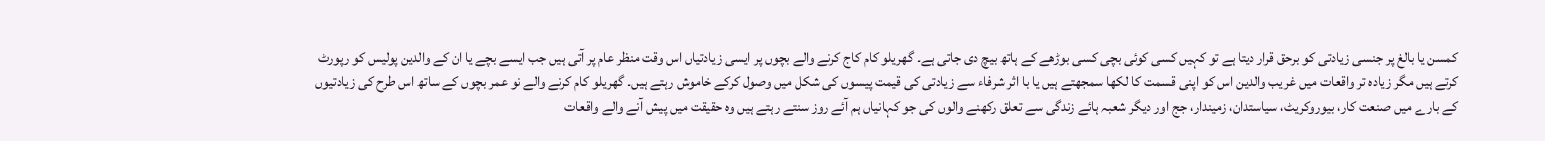کمسن یا بالغ پر جنسی زیادتی کو برحق قرار دیتا ہے تو کہیں کسی کوئی بچی کسی بوڑھے کے ہاتھ بیچ دی جاتی ہے۔ گھریلو کام کاج کرنے والے بچوں پر ایسی زیادتیاں اس وقت منظر عام پر آتی ہیں جب ایسے بچے یا ان کے والدین پولیس کو رپورٹ کرتے ہیں مگر زیادہ تر واقعات میں غریب والدین اس کو اپنی قسمت کا لکھا سمجھتے ہیں یا با اثر شرفاء سے زیادتی کی قیمت پیسوں کی شکل میں وصول کرکے خاموش رہتے ہیں۔ گھریلو کام کرنے والے نو عمر بچوں کے ساتھ اس طرح کی زیادتیوں کے بارے میں صنعت کار، بیوروکریٹ، سیاستدان، زمیندار، جج اور دیگر شعبہ ہائے زندگی سے تعلق رکھنے والوں کی جو کہانیاں ہم آئے روز سنتے رہتے ہیں وہ حقیقت میں پیش آنے والے واقعات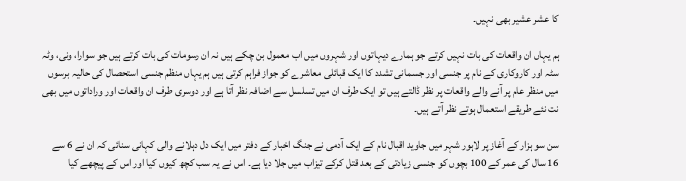کا عشر عشیر بھی نہیں۔

ہم یہاں ان واقعات کی بات نہیں کرتے جو ہمارے دیہاتوں اور شہروں میں اب معمول بن چکے ہیں نہ ان رسومات کی بات کرتے ہیں جو سوارا، ونی، وٹہ سٹہ اور کاروکاری کے نام پر جنسی اور جسمانی تشدد کا ایک قبائلی معاشرے کو جواز فراہم کرتی ہیں ہم یہاں منظم جنسی استحصال کی حالیہ برسوں میں منظر عام پر آنے والے واقعات پر نظر ڈالتے ہیں تو ایک طرف ان میں تسلسل سے اضافہ نظر آتا ہے اور دوسری طرف ان واقعات اور وراداتوں میں بھی نت نئے طریقے استعمال ہوتے نظر آتے ہیں۔

سن سو ہزار کے آغاز پر لاہور شہر میں جاوید اقبال نام کے ایک آدمی نے جنگ اخبار کے دفتر میں ایک دل دہلانے والی کہانی سنائی کہ ان نے 6 سے 16 سال کی عمر کے 100 بچوں کو جنسی زیادتی کے بعد قتل کرکے تیزاب میں جلا دیا ہے۔ اس نے یہ سب کچھ کیوں کیا اور اس کے پیچھے کیا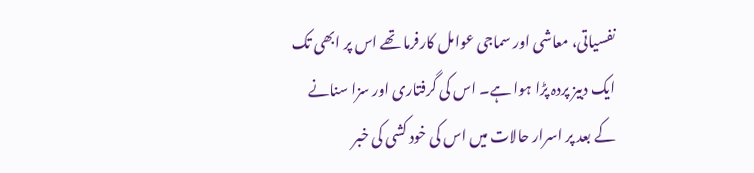نفسیاتی، معاشی اور سماجی عوامل کارفرما تھے اس پر ابھی تک ایک دبیز پردہ پڑا ہوا ہے۔ اس کی گرفتاری اور سزا سنانے کے بعد پر اسرار حالات میں اس کی خود کشی کی خبر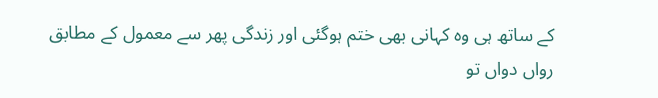کے ساتھ ہی وہ کہانی بھی ختم ہوگئی اور زندگی پھر سے معمول کے مطابق رواں دواں تو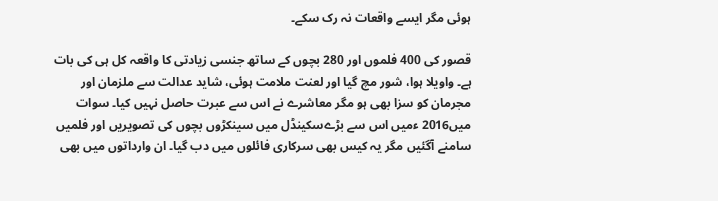ہوئی مگر ایسے واقعات نہ رک سکے۔

قصور کی 400 فلموں اور 280 بچوں کے ساتھ جنسی زیادتی کا واقعہ کل ہی کی بات ہے۔ واویلا ہوا، شور مچ گیا اور لعنت ملامت ہوئی، شاید عدالت سے ملزمان اور مجرمان کو سزا بھی ہو مگر معاشرے نے اس سے عبرت حاصل نہیں کیا۔ سوات میں2016 ءمیں اس سے بڑےسکینڈل میں سینکڑوں بچوں کی تصویریں اور فلمیں سامنے آگئیں مگر یہ کیس بھی سرکاری فائلوں میں دب گیا۔ ان وارداتوں میں بھی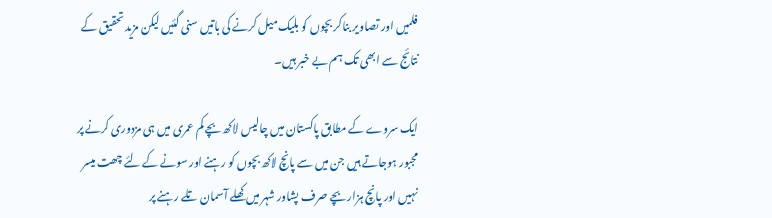فلمیں اور تصاویر بناکر بچوں کو بلیک میل کرنے کی باتیں سنی گئیں لیکن مزید تحقیق کے نتائج سے ابھی تک ہم بے خبر ہیں۔

ایک سروے کے مطابق پاکستان میں چالیس لاکھ بچے کم عمری میں ہی مزدوری کرنے پر مجبور ہوجاتے ہیں جن میں سے پانچ لاکھ بچوں کو رہنے اور سونے کے لئے چھت میسر نہیں اور پانچ ہزار بچے صرف پشاور شہر میں کھلے آسمان تلے رہنے پر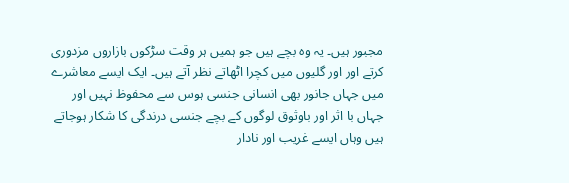مجبور ہیں۔ یہ وہ بچے ہیں جو ہمیں ہر وقت سڑکوں بازاروں مزدوری کرتے اور اور گلیوں میں کچرا اٹھاتے نظر آتے ہیں۔ ایک ایسے معاشرے میں جہاں جانور بھی انسانی جنسی ہوس سے محفوظ نہیں اور جہاں با اثر اور باوثوق لوگوں کے بچے جنسی درندگی کا شکار ہوجاتے ہیں وہاں ایسے غریب اور نادار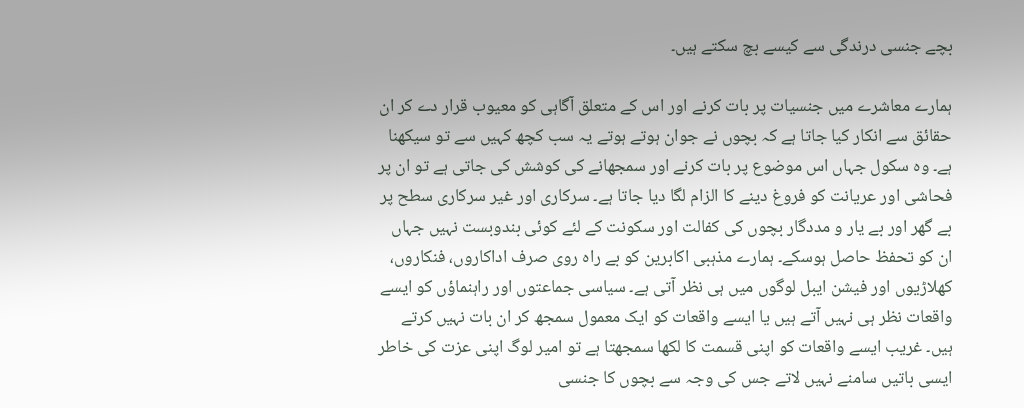بچے جنسی درندگی سے کیسے بچ سکتے ہیں۔

ہمارے معاشرے میں جنسیات پر بات کرنے اور اس کے متعلق آگاہی کو معیوب قرار دے کر ان حقائق سے انکار کیا جاتا ہے کہ بچوں نے جوان ہوتے ہوتے یہ سب کچھ کہیں سے تو سیکھنا ہے۔ وہ سکول جہاں اس موضوع پر بات کرنے اور سمجھانے کی کوشش کی جاتی ہے تو ان پر فحاشی اور عریانت کو فروغ دینے کا الزام لگا دیا جاتا ہے۔ سرکاری اور غیر سرکاری سطح پر بے گھر اور بے یار و مددگار بچوں کی کفالت اور سکونت کے لئے کوئی بندوبست نہیں جہاں ان کو تحفظ حاصل ہوسکے۔ ہمارے مذہبی اکابرین کو بے راہ روی صرف اداکاروں، فنکاروں، کھلاڑیوں اور فیشن ایبل لوگوں میں ہی نظر آتی ہے۔ سیاسی جماعتوں اور راہنماؤں کو ایسے واقعات نظر ہی نہیں آتے ہیں یا ایسے واقعات کو ایک معمول سمجھ کر ان بات نہیں کرتے ہیں۔ غریب ایسے واقعات کو اپنی قسمت کا لکھا سمجھتا ہے تو امیر لوگ اپنی عزت کی خاطر ایسی باتیں سامنے نہیں لاتے جس کی وجہ سے بچوں کا جنسی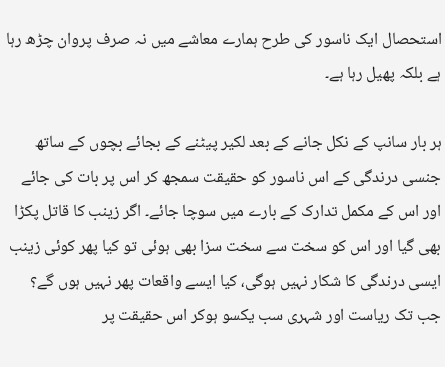استحصال ایک ناسور کی طرح ہمارے معاشے میں نہ صرف پروان چڑھ رہا ہے بلکہ پھیل رہا ہے۔

ہر بار سانپ کے نکل جانے کے بعد لکیر پیٹنے کے بجائے بچوں کے ساتھ جنسی درندگی کے اس ناسور کو حقیقت سمجھ کر اس پر بات کی جائے اور اس کے مکمل تدارک کے بارے میں سوچا جائے۔ اگر زینب کا قاتل پکڑا بھی گیا اور اس کو سخت سے سخت سزا بھی ہوئی تو کیا پھر کوئی زینب ایسی درندگی کا شکار نہیں ہوگی، کیا ایسے واقعات پھر نہیں ہوں گے؟ جب تک ریاست اور شہری سب یکسو ہوکر اس حقیقت پر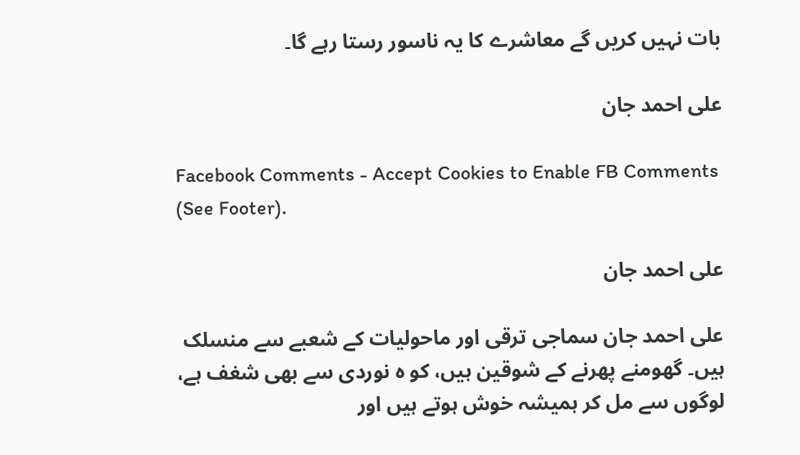بات نہیں کریں گے معاشرے کا یہ ناسور رستا رہے گا۔

علی احمد جان

Facebook Comments - Accept Cookies to Enable FB Comments (See Footer).

علی احمد جان

علی احمد جان سماجی ترقی اور ماحولیات کے شعبے سے منسلک ہیں۔ گھومنے پھرنے کے شوقین ہیں، کو ہ نوردی سے بھی شغف ہے، لوگوں سے مل کر ہمیشہ خوش ہوتے ہیں اور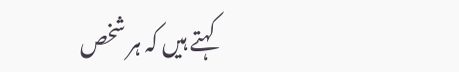کہتے ہیں کہ ہر شخص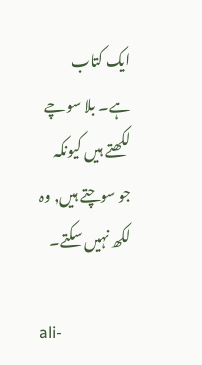ایک کتاب ہے۔ بلا سوچے لکھتے ہیں کیونکہ جو سوچتے ہیں, وہ لکھ نہیں سکتے۔

ali-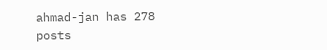ahmad-jan has 278 posts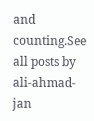and counting.See all posts by ali-ahmad-jan